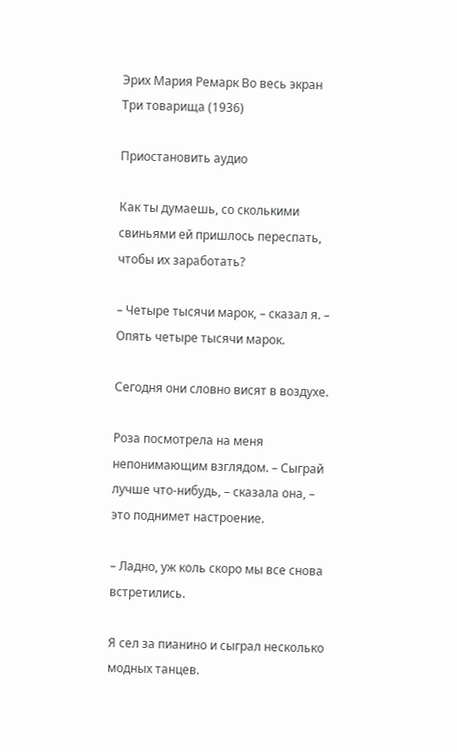Эрих Мария Ремарк Во весь экран Три товарища (1936)

Приостановить аудио

Как ты думаешь, со сколькими свиньями ей пришлось переспать, чтобы их заработать?

– Четыре тысячи марок, – сказал я. – Опять четыре тысячи марок.

Сегодня они словно висят в воздухе.

Роза посмотрела на меня непонимающим взглядом. – Сыграй лучше что-нибудь, – сказала она, – это поднимет настроение.

– Ладно, уж коль скоро мы все снова встретились.

Я сел за пианино и сыграл несколько модных танцев.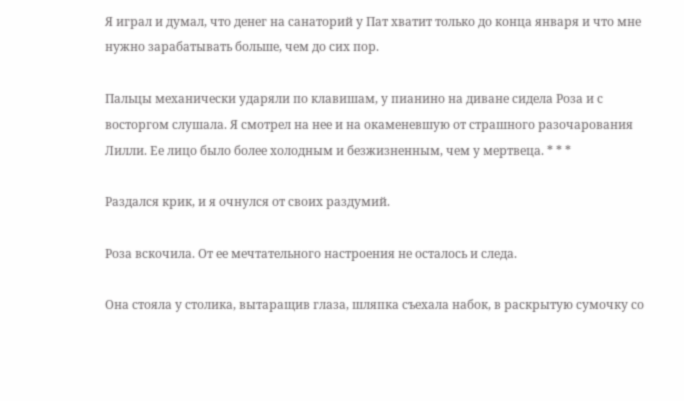Я играл и думал, что денег на санаторий у Пат хватит только до конца января и что мне нужно зарабатывать больше, чем до сих пор.

Пальцы механически ударяли по клавишам, у пианино на диване сидела Роза и с восторгом слушала. Я смотрел на нее и на окаменевшую от страшного разочарования Лилли. Ее лицо было более холодным и безжизненным, чем у мертвеца. * * *

Раздался крик, и я очнулся от своих раздумий.

Роза вскочила. От ее мечтательного настроения не осталось и следа.

Она стояла у столика, вытаращив глаза, шляпка съехала набок, в раскрытую сумочку со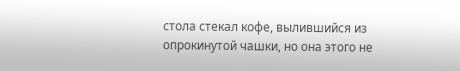стола стекал кофе, вылившийся из опрокинутой чашки, но она этого не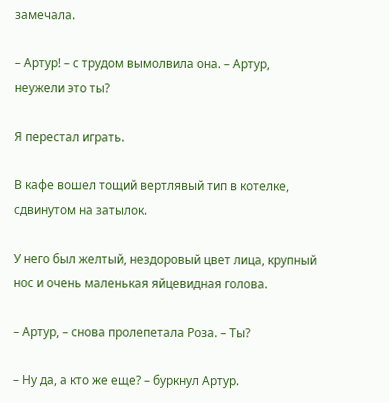замечала.

– Артур! – с трудом вымолвила она. – Артур, неужели это ты?

Я перестал играть.

В кафе вошел тощий вертлявый тип в котелке, сдвинутом на затылок.

У него был желтый, нездоровый цвет лица, крупный нос и очень маленькая яйцевидная голова.

– Артур, – снова пролепетала Роза. – Ты?

– Ну да, а кто же еще? – буркнул Артур.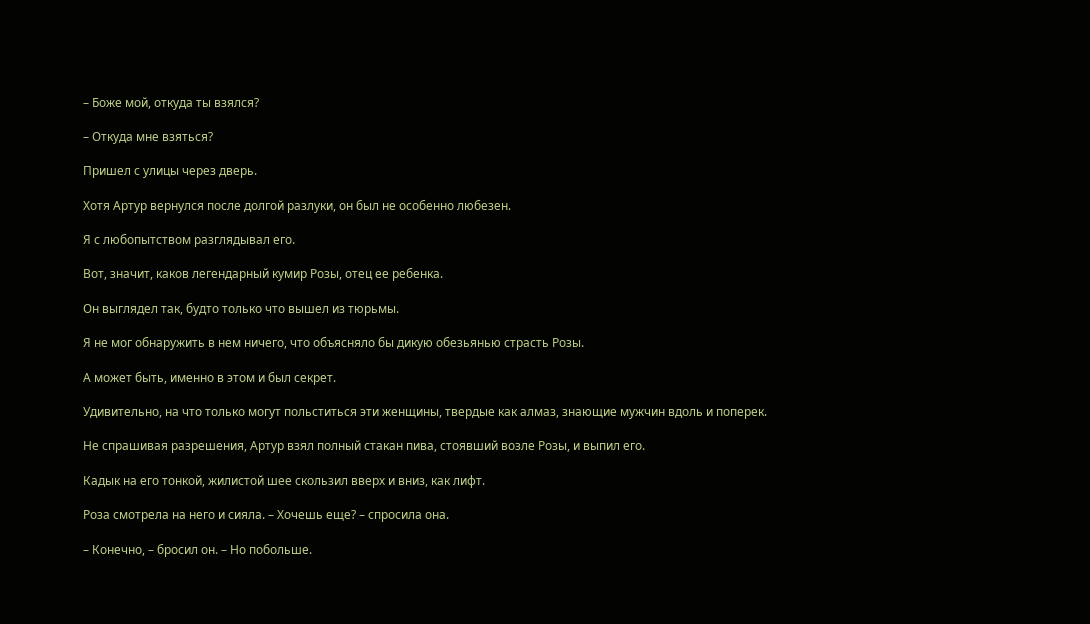– Боже мой, откуда ты взялся?

– Откуда мне взяться?

Пришел с улицы через дверь.

Хотя Артур вернулся после долгой разлуки, он был не особенно любезен.

Я с любопытством разглядывал его.

Вот, значит, каков легендарный кумир Розы, отец ее ребенка.

Он выглядел так, будто только что вышел из тюрьмы.

Я не мог обнаружить в нем ничего, что объясняло бы дикую обезьянью страсть Розы.

А может быть, именно в этом и был секрет.

Удивительно, на что только могут польститься эти женщины, твердые как алмаз, знающие мужчин вдоль и поперек.

Не спрашивая разрешения, Артур взял полный стакан пива, стоявший возле Розы, и выпил его.

Кадык на его тонкой, жилистой шее скользил вверх и вниз, как лифт.

Роза смотрела на него и сияла. – Хочешь еще? – спросила она.

– Конечно, – бросил он. – Но побольше.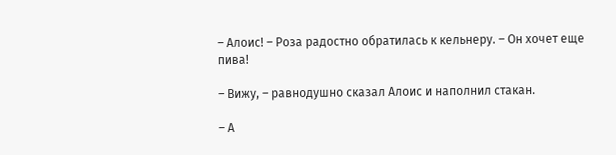– Алоис! – Роза радостно обратилась к кельнеру. – Он хочет еще пива!

– Вижу, – равнодушно сказал Алоис и наполнил стакан.

– А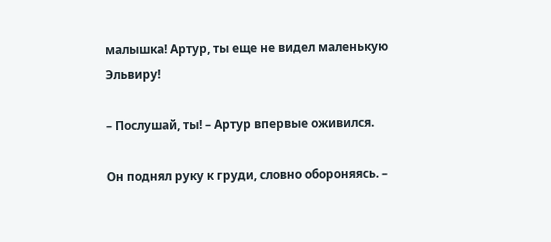малышка! Артур, ты еще не видел маленькую Эльвиру!

– Послушай, ты! – Артур впервые оживился.

Он поднял руку к груди, словно обороняясь. –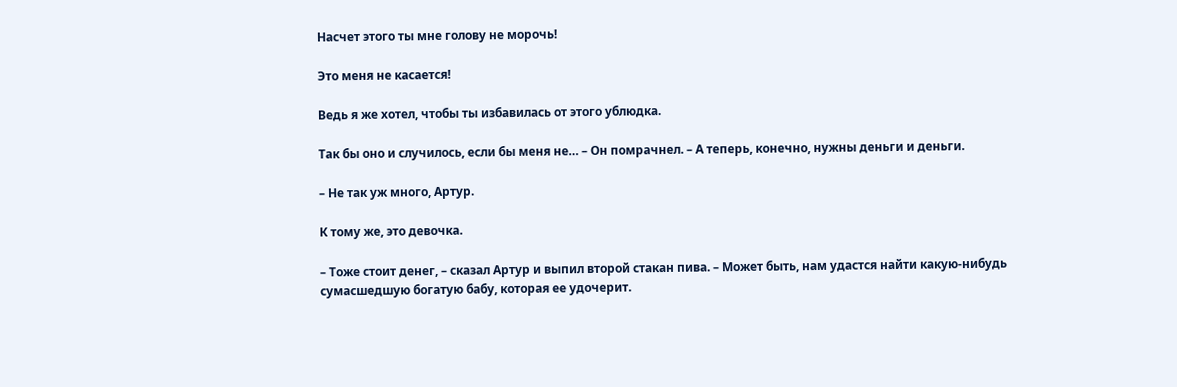Насчет этого ты мне голову не морочь!

Это меня не касается!

Ведь я же хотел, чтобы ты избавилась от этого ублюдка.

Так бы оно и случилось, если бы меня не… – Он помрачнел. – А теперь, конечно, нужны деньги и деньги.

– Не так уж много, Артур.

К тому же, это девочка.

– Тоже стоит денег, – сказал Артур и выпил второй стакан пива. – Может быть, нам удастся найти какую-нибудь сумасшедшую богатую бабу, которая ее удочерит.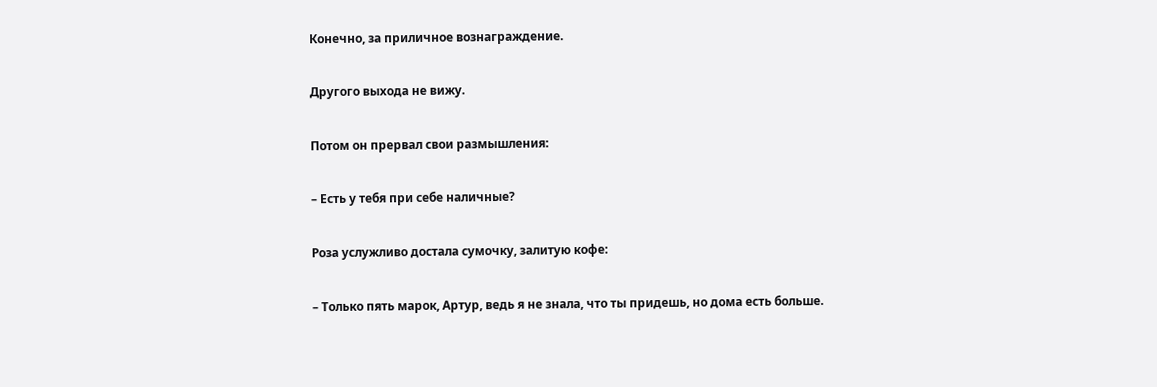Конечно, за приличное вознаграждение.

Другого выхода не вижу.

Потом он прервал свои размышления:

– Есть у тебя при себе наличные?

Роза услужливо достала сумочку, залитую кофе:

– Только пять марок, Артур, ведь я не знала, что ты придешь, но дома есть больше.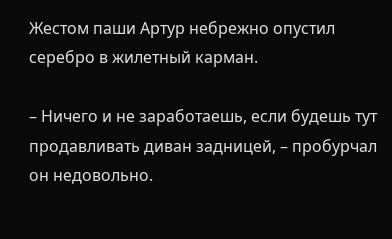Жестом паши Артур небрежно опустил серебро в жилетный карман.

– Ничего и не заработаешь, если будешь тут продавливать диван задницей, – пробурчал он недовольно.